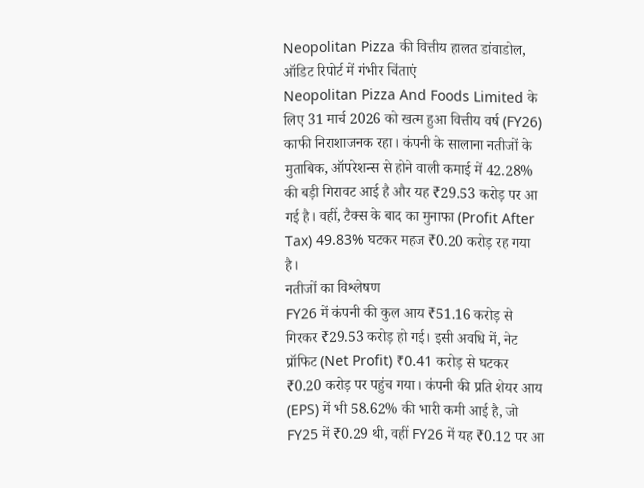Neopolitan Pizza की वित्तीय हालत डांवाडोल, ऑडिट रिपोर्ट में गंभीर चिंताएं
Neopolitan Pizza And Foods Limited के लिए 31 मार्च 2026 को खत्म हुआ वित्तीय वर्ष (FY26) काफी निराशाजनक रहा। कंपनी के सालाना नतीजों के मुताबिक, ऑपरेशन्स से होने वाली कमाई में 42.28% की बड़ी गिरावट आई है और यह ₹29.53 करोड़ पर आ गई है। वहीं, टैक्स के बाद का मुनाफा (Profit After Tax) 49.83% घटकर महज ₹0.20 करोड़ रह गया है।
नतीजों का विश्लेषण
FY26 में कंपनी की कुल आय ₹51.16 करोड़ से गिरकर ₹29.53 करोड़ हो गई। इसी अवधि में, नेट प्रॉफिट (Net Profit) ₹0.41 करोड़ से घटकर ₹0.20 करोड़ पर पहुंच गया। कंपनी की प्रति शेयर आय (EPS) में भी 58.62% की भारी कमी आई है, जो FY25 में ₹0.29 थी, वहीं FY26 में यह ₹0.12 पर आ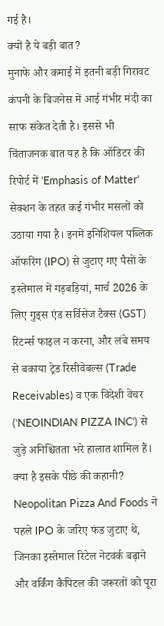गई है।
क्यों है ये बड़ी बात?
मुनाफे और कमाई में इतनी बड़ी गिरावट कंपनी के बिजनेस में आई गंभीर मंदी का साफ संकेत देती है। इससे भी चिंताजनक बात यह है कि ऑडिटर की रिपोर्ट में 'Emphasis of Matter' सेक्शन के तहत कई गंभीर मसलों को उठाया गया है। इनमें इनिशियल पब्लिक ऑफरिंग (IPO) से जुटाए गए पैसों के इस्तेमाल में गड़बड़ियां, मार्च 2026 के लिए गुड्स एंड सर्विसेज टैक्स (GST) रिटर्न्स फाइल न करना, और लंबे समय से बकाया ट्रेड रिसीवेबल्स (Trade Receivables) व एक विदेशी वेंचर ('NEOINDIAN PIZZA INC') से जुड़े अनिश्चितता भरे हालात शामिल हैं।
क्या है इसके पीछे की कहानी?
Neopolitan Pizza And Foods ने पहले IPO के जरिए फंड जुटाए थे, जिनका इस्तेमाल रिटेल नेटवर्क बढ़ाने और वर्किंग कैपिटल की जरूरतों को पूरा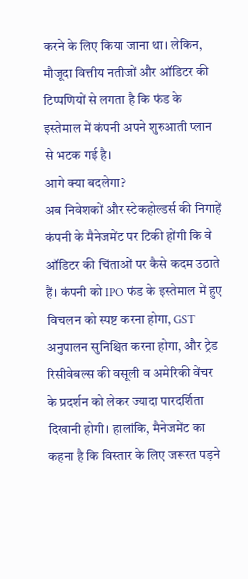करने के लिए किया जाना था। लेकिन, मौजूदा वित्तीय नतीजों और ऑडिटर की टिप्पणियों से लगता है कि फंड के इस्तेमाल में कंपनी अपने शुरुआती प्लान से भटक गई है।
आगे क्या बदलेगा?
अब निवेशकों और स्टेकहोल्डर्स की निगाहें कंपनी के मैनेजमेंट पर टिकी होंगी कि वे ऑडिटर की चिंताओं पर कैसे कदम उठाते हैं। कंपनी को IPO फंड के इस्तेमाल में हुए विचलन को स्पष्ट करना होगा, GST अनुपालन सुनिश्चित करना होगा, और ट्रेड रिसीवेबल्स की वसूली व अमेरिकी वेंचर के प्रदर्शन को लेकर ज्यादा पारदर्शिता दिखानी होगी। हालांकि, मैनेजमेंट का कहना है कि विस्तार के लिए जरूरत पड़ने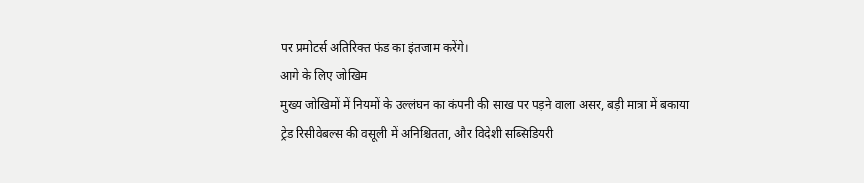पर प्रमोटर्स अतिरिक्त फंड का इंतजाम करेंगे।
आगे के लिए जोखिम
मुख्य जोखिमों में नियमों के उल्लंघन का कंपनी की साख पर पड़ने वाला असर, बड़ी मात्रा में बकाया ट्रेड रिसीवेबल्स की वसूली में अनिश्चितता, और विदेशी सब्सिडियरी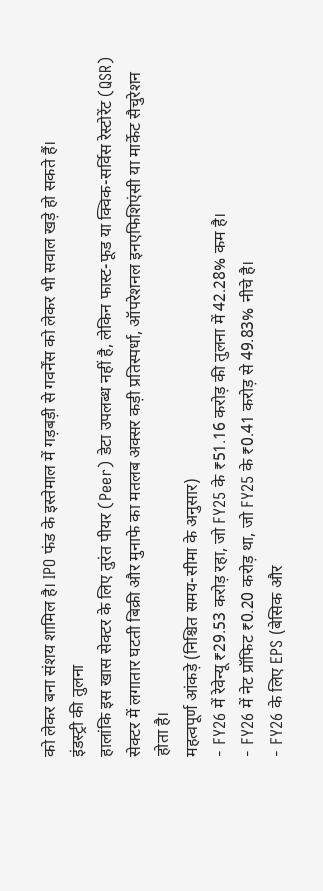को लेकर बना संशय शामिल है। IPO फंड के इस्तेमाल में गड़बड़ी से गवर्नेंस को लेकर भी सवाल खड़े हो सकते हैं।
इंडस्ट्री की तुलना
हालांकि इस खास सेक्टर के लिए तुरंत पीयर (Peer) डेटा उपलब्ध नहीं है, लेकिन फास्ट-फूड या क्विक-सर्विस रेस्टोरेंट (QSR) सेक्टर में लगातार घटती बिक्री और मुनाफे का मतलब अक्सर कड़ी प्रतिस्पर्धा, ऑपरेशनल इनएफिशिएंसी या मार्केट सैचुरेशन होता है।
महत्वपूर्ण आंकड़े (निश्चित समय-सीमा के अनुसार)
- FY26 में रेवेन्यू ₹29.53 करोड़ रहा, जो FY25 के ₹51.16 करोड़ की तुलना में 42.28% कम है।
- FY26 में नेट प्रॉफिट ₹0.20 करोड़ था, जो FY25 के ₹0.41 करोड़ से 49.83% नीचे है।
- FY26 के लिए EPS (बेसिक और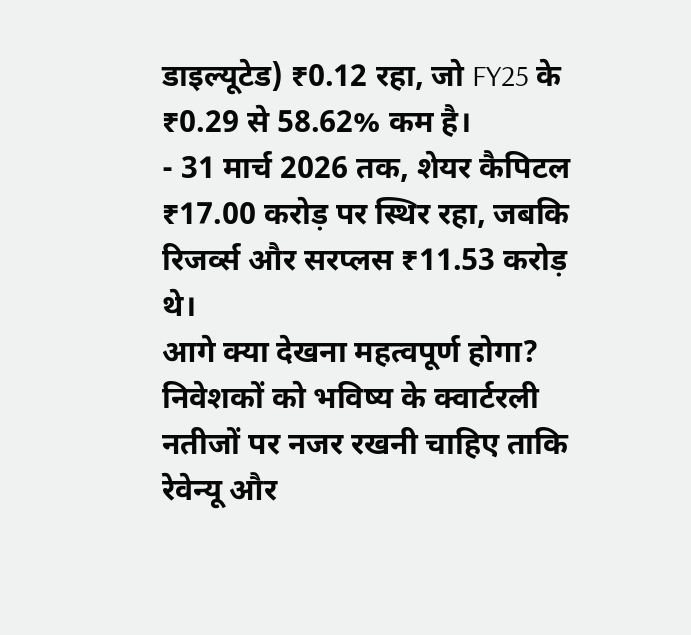डाइल्यूटेड) ₹0.12 रहा, जो FY25 के ₹0.29 से 58.62% कम है।
- 31 मार्च 2026 तक, शेयर कैपिटल ₹17.00 करोड़ पर स्थिर रहा, जबकि रिजर्व्स और सरप्लस ₹11.53 करोड़ थे।
आगे क्या देखना महत्वपूर्ण होगा?
निवेशकों को भविष्य के क्वार्टरली नतीजों पर नजर रखनी चाहिए ताकि रेवेन्यू और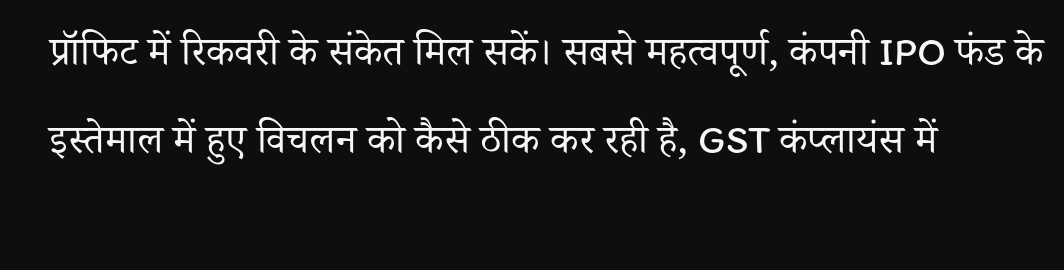प्रॉफिट में रिकवरी के संकेत मिल सकें। सबसे महत्वपूर्ण, कंपनी IPO फंड के इस्तेमाल में हुए विचलन को कैसे ठीक कर रही है, GST कंप्लायंस में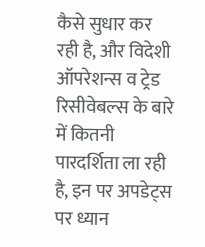कैसे सुधार कर रही है, और विदेशी ऑपरेशन्स व ट्रेड रिसीवेबल्स के बारे में कितनी पारदर्शिता ला रही है, इन पर अपडेट्स पर ध्यान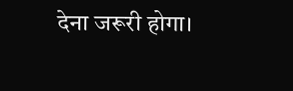देना जरूरी होगा।